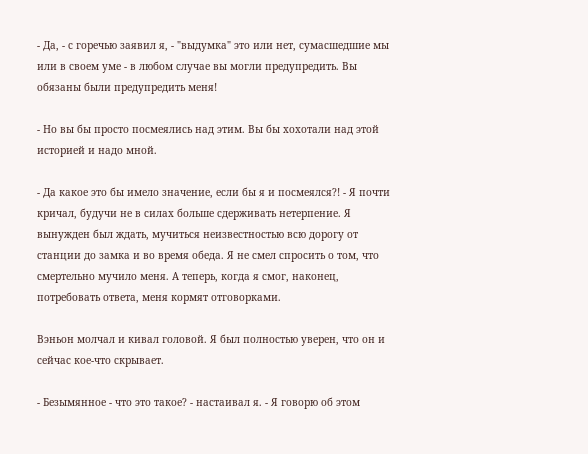- Да, - с горечью заявил я, - "выдумка" это или нет, сумасшедшие мы или в своем уме - в любом случае вы могли предупредить. Вы обязаны были предупредить меня!

- Но вы бы просто посмеялись над этим. Вы бы хохотали над этой историей и надо мной.

- Да какое это бы имело значение, если бы я и посмеялся?! - Я почти кричал, будучи не в силах больше сдерживать нетерпение. Я вынужден был ждать, мучиться неизвестностью всю дорогу от станции до замка и во время обеда. Я не смел спросить о том, что смертельно мучило меня. А теперь, когда я смог, наконец, потребовать ответа, меня кормят отговорками.

Вэньон молчал и кивал головой. Я был полностью уверен, что он и сейчас кое-что скрывает.

- Безымянное - что это такое? - настаивал я. - Я говорю об этом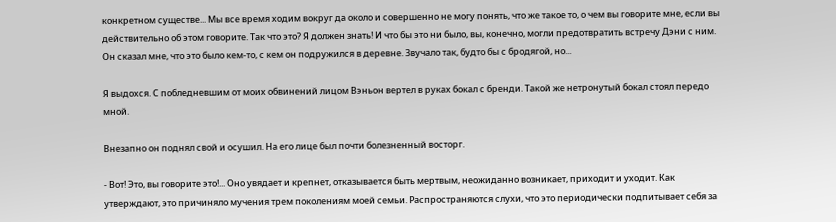конкретном существе... Мы все время ходим вокруг да около и совершенно не могу понять, что же такое то, о чем вы говорите мне, если вы действительно об этом говорите. Так что это? Я должен знать! И что бы это ни было, вы, конечно, могли предотвратить встречу Дэни с ним. Он сказал мне, что это было кем-то, с кем он подружился в деревне. Звучало так, будто бы с бродягой, но...

Я выдохся. С побледневшим от моих обвинений лицом Вэньон вертел в руках бокал с бренди. Такой же нетронутый бокал стоял передо мной.

Внезапно он поднял свой и осушил. На его лице был почти болезненный восторг.

- Вот! Это, вы говорите это!... Оно увядает и крепнет, отказывается быть мертвым, неожиданно возникает, приходит и уходит. Как утверждают, это причиняло мучения трем поколениям моей семьи. Распространяются слухи, что это периодически подпитывает себя за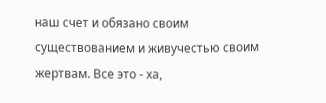наш счет и обязано своим существованием и живучестью своим жертвам. Все это - ха,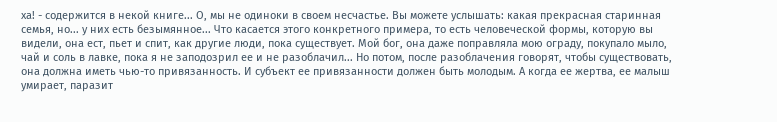ха! - содержится в некой книге... О, мы не одиноки в своем несчастье. Вы можете услышать: какая прекрасная старинная семья, но... у них есть безымянное... Что касается этого конкретного примера, то есть человеческой формы, которую вы видели, она ест, пьет и спит, как другие люди, пока существует. Мой бог, она даже поправляла мою ограду, покупало мыло, чай и соль в лавке, пока я не заподозрил ее и не разоблачил... Но потом, после разоблачения говорят, чтобы существовать, она должна иметь чью-то привязанность. И субъект ее привязанности должен быть молодым. А когда ее жертва, ее малыш умирает, паразит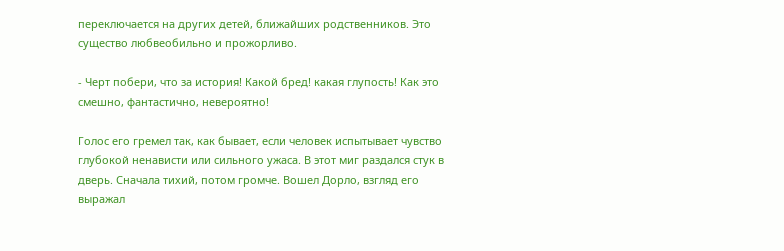переключается на других детей, ближайших родственников. Это существо любвеобильно и прожорливо.

- Черт побери, что за история! Какой бред! какая глупость! Как это смешно, фантастично, невероятно!

Голос его гремел так, как бывает, если человек испытывает чувство глубокой ненависти или сильного ужаса. В этот миг раздался стук в дверь. Сначала тихий, потом громче. Вошел Дорло, взгляд его выражал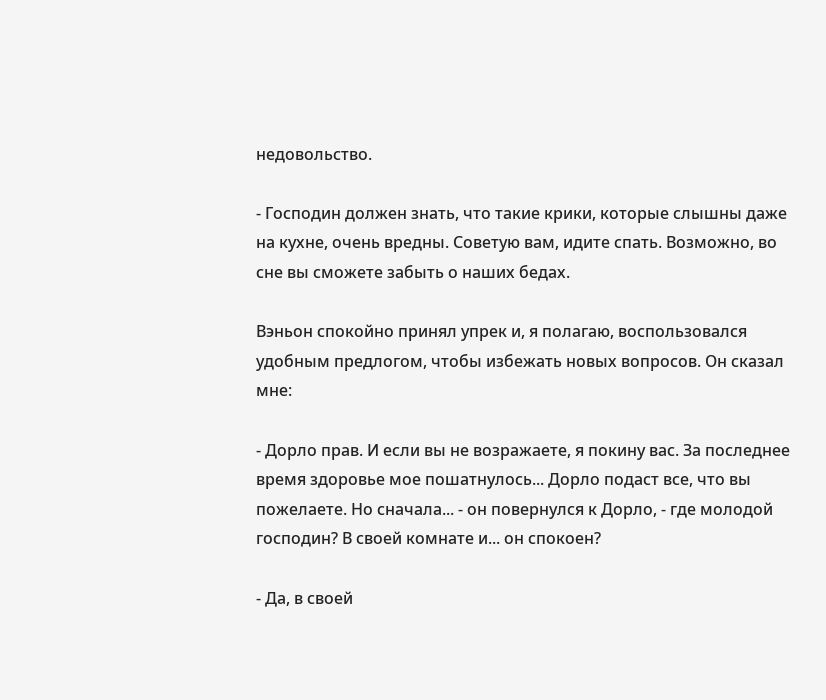недовольство.

- Господин должен знать, что такие крики, которые слышны даже на кухне, очень вредны. Советую вам, идите спать. Возможно, во сне вы сможете забыть о наших бедах.

Вэньон спокойно принял упрек и, я полагаю, воспользовался удобным предлогом, чтобы избежать новых вопросов. Он сказал мне:

- Дорло прав. И если вы не возражаете, я покину вас. За последнее время здоровье мое пошатнулось... Дорло подаст все, что вы пожелаете. Но сначала... - он повернулся к Дорло, - где молодой господин? В своей комнате и... он спокоен?

- Да, в своей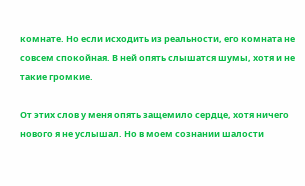комнате. Но если исходить из реальности, его комната не совсем спокойная. В ней опять слышатся шумы, хотя и не такие громкие.

От этих слов у меня опять защемило сердце, хотя ничего нового я не услышал. Но в моем сознании шалости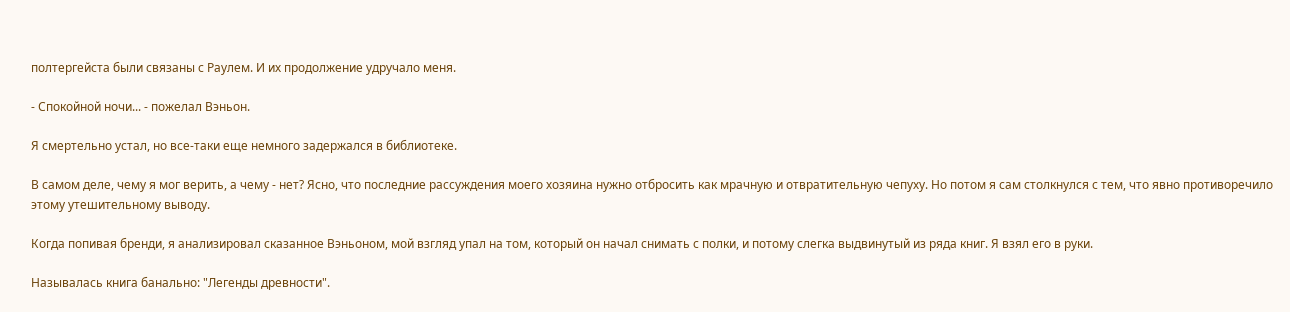полтергейста были связаны с Раулем. И их продолжение удручало меня.

- Спокойной ночи... - пожелал Вэньон.

Я смертельно устал, но все-таки еще немного задержался в библиотеке.

В самом деле, чему я мог верить, а чему - нет? Ясно, что последние рассуждения моего хозяина нужно отбросить как мрачную и отвратительную чепуху. Но потом я сам столкнулся с тем, что явно противоречило этому утешительному выводу.

Когда попивая бренди, я анализировал сказанное Вэньоном, мой взгляд упал на том, который он начал снимать с полки, и потому слегка выдвинутый из ряда книг. Я взял его в руки.

Называлась книга банально: "Легенды древности".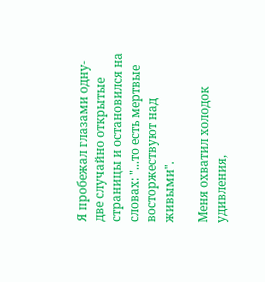Я пробежал глазами одну-две случайно открытые страницы и остановился на словах: "...то есть мертвые восторжествуют над живыми".

Меня охватил холодок удивления,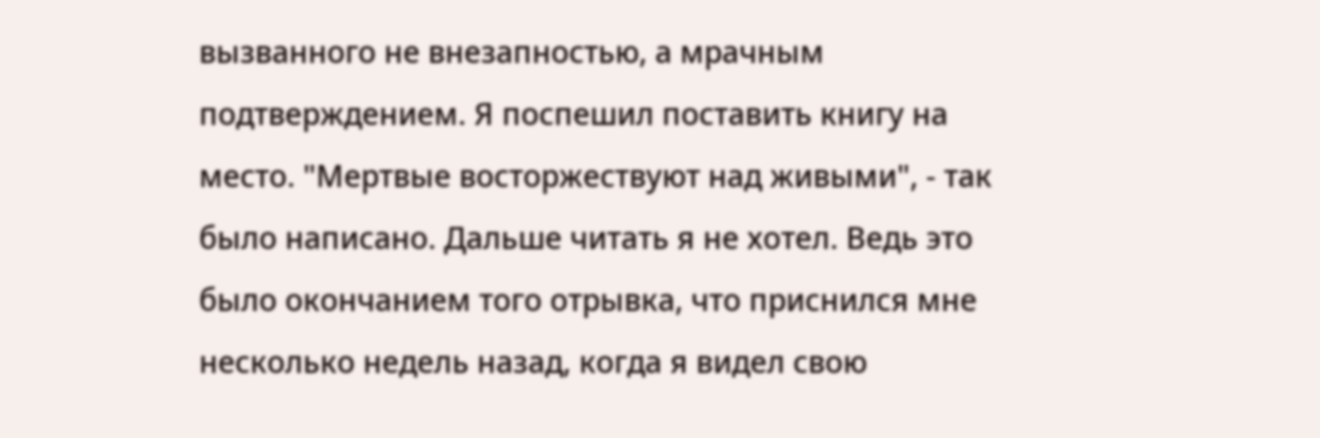вызванного не внезапностью, а мрачным подтверждением. Я поспешил поставить книгу на место. "Мертвые восторжествуют над живыми", - так было написано. Дальше читать я не хотел. Ведь это было окончанием того отрывка, что приснился мне несколько недель назад, когда я видел свою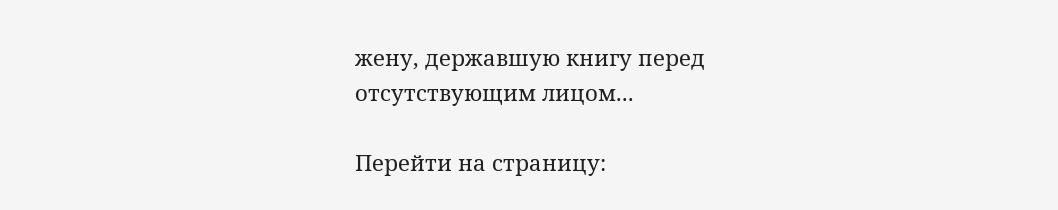жену, державшую книгу перед отсутствующим лицом...

Перейти на страницу: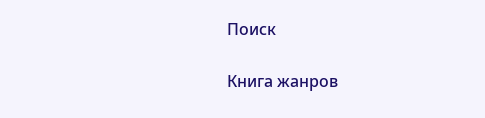Поиск

Книга жанров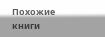Похожие книги